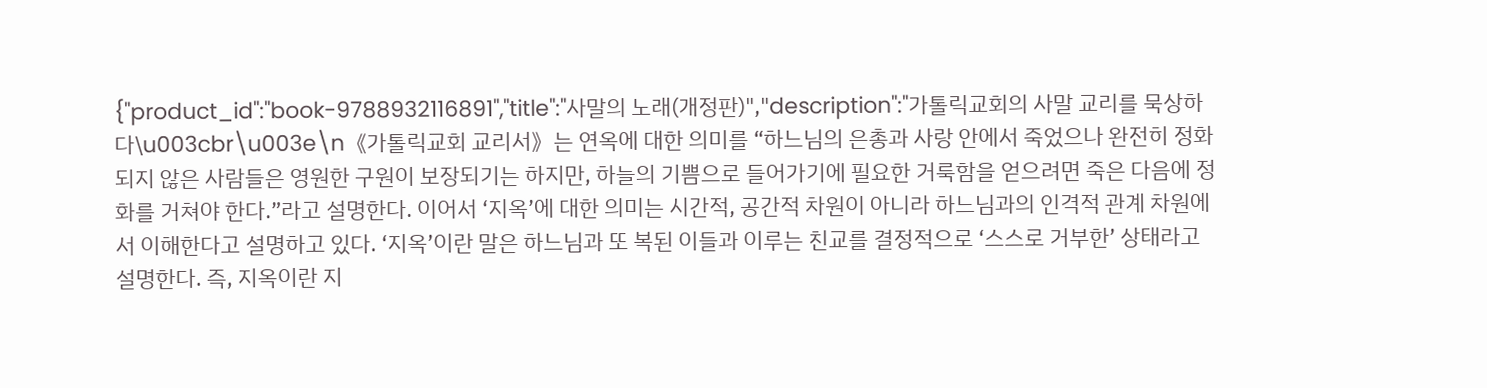{"product_id":"book-9788932116891","title":"사말의 노래(개정판)","description":"가톨릭교회의 사말 교리를 묵상하다\u003cbr\u003e\n《가톨릭교회 교리서》는 연옥에 대한 의미를 “하느님의 은총과 사랑 안에서 죽었으나 완전히 정화되지 않은 사람들은 영원한 구원이 보장되기는 하지만, 하늘의 기쁨으로 들어가기에 필요한 거룩함을 얻으려면 죽은 다음에 정화를 거쳐야 한다.”라고 설명한다. 이어서 ‘지옥’에 대한 의미는 시간적, 공간적 차원이 아니라 하느님과의 인격적 관계 차원에서 이해한다고 설명하고 있다. ‘지옥’이란 말은 하느님과 또 복된 이들과 이루는 친교를 결정적으로 ‘스스로 거부한’ 상태라고 설명한다. 즉, 지옥이란 지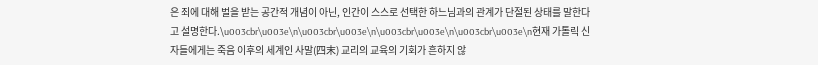은 죄에 대해 벌을 받는 공간적 개념이 아닌, 인간이 스스로 선택한 하느님과의 관계가 단절된 상태를 말한다고 설명한다.\u003cbr\u003e\n\u003cbr\u003e\n\u003cbr\u003e\n\u003cbr\u003e\n현재 가톨릭 신자들에게는 죽음 이후의 세계인 사말(四末) 교리의 교육의 기회가 흔하지 않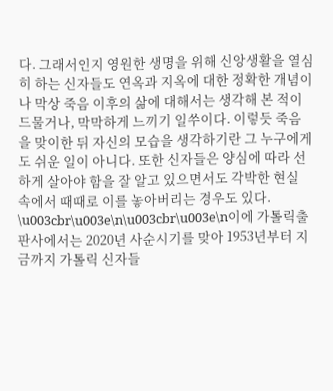다. 그래서인지 영원한 생명을 위해 신앙생활을 열심히 하는 신자들도 연옥과 지옥에 대한 정확한 개념이나 막상 죽음 이후의 삶에 대해서는 생각해 본 적이 드물거나, 막막하게 느끼기 일쑤이다. 이렇듯 죽음을 맞이한 뒤 자신의 모습을 생각하기란 그 누구에게도 쉬운 일이 아니다. 또한 신자들은 양심에 따라 선하게 살아야 함을 잘 알고 있으면서도 각박한 현실 속에서 때때로 이를 놓아버리는 경우도 있다. \u003cbr\u003e\n\u003cbr\u003e\n이에 가톨릭출판사에서는 2020년 사순시기를 맞아 1953년부터 지금까지 가톨릭 신자들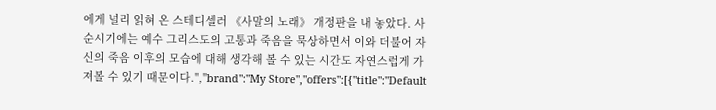에게 널리 읽혀 온 스테디셀러 《사말의 노래》 개정판을 내 놓았다. 사순시기에는 예수 그리스도의 고통과 죽음을 묵상하면서 이와 더불어 자신의 죽음 이후의 모습에 대해 생각해 볼 수 있는 시간도 자연스럽게 가져볼 수 있기 때문이다.","brand":"My Store","offers":[{"title":"Default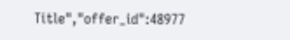Title","offer_id":48977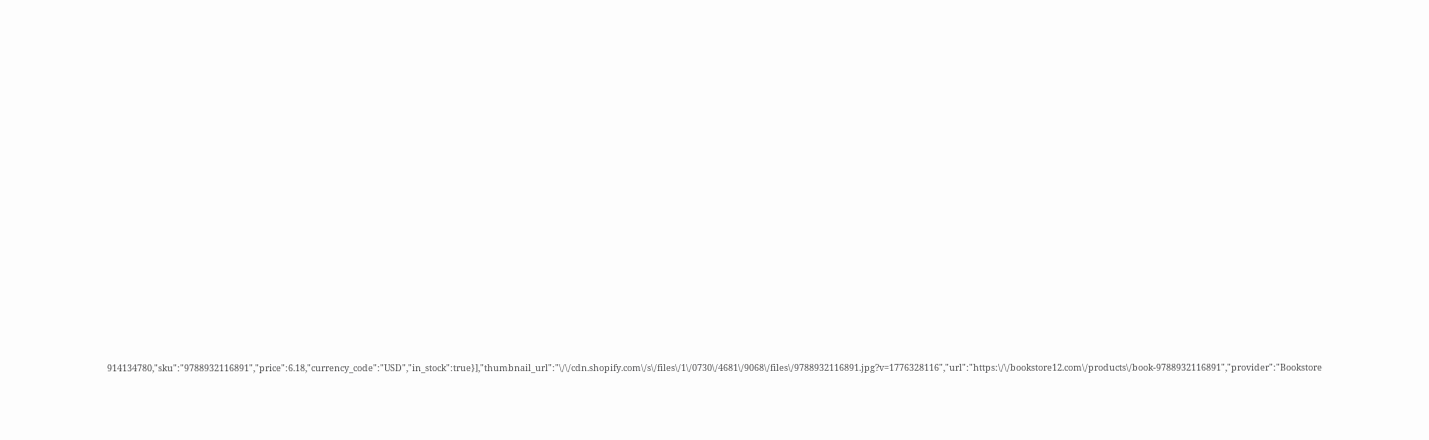914134780,"sku":"9788932116891","price":6.18,"currency_code":"USD","in_stock":true}],"thumbnail_url":"\/\/cdn.shopify.com\/s\/files\/1\/0730\/4681\/9068\/files\/9788932116891.jpg?v=1776328116","url":"https:\/\/bookstore12.com\/products\/book-9788932116891","provider":"Bookstore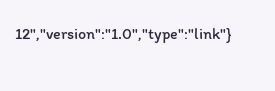12","version":"1.0","type":"link"}